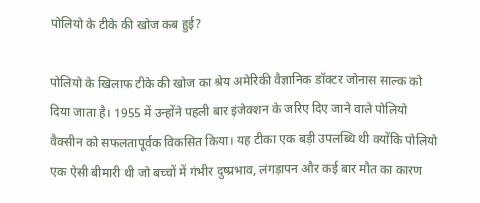पोलियो के टीके की खोज कब हुई?

पोलियो के खिलाफ टीके की खोज का श्रेय अमेरिकी वैज्ञानिक डॉक्टर जोनास साल्क को दिया जाता है। 1955 में उन्होंने पहली बार इंजेक्शन के जरिए दिए जाने वाले पोलियो वैक्सीन को सफलतापूर्वक विकसित किया। यह टीका एक बड़ी उपलब्धि थी क्योंकि पोलियो एक ऐसी बीमारी थी जो बच्चों में गंभीर दुष्प्रभाव, लंगड़ापन और कई बार मौत का कारण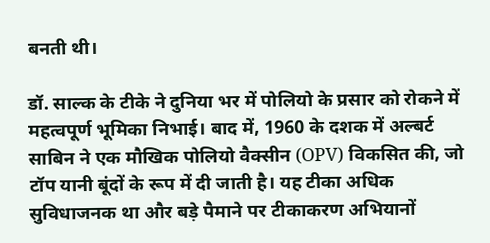बनती थी।

डॉ. साल्क के टीके ने दुनिया भर में पोलियो के प्रसार को रोकने में महत्वपूर्ण भूमिका निभाई। बाद में, 1960 के दशक में अल्बर्ट साबिन ने एक मौखिक पोलियो वैक्सीन (OPV) विकसित की, जो टॉप यानी बूंदों के रूप में दी जाती है। यह टीका अधिक सुविधाजनक था और बड़े पैमाने पर टीकाकरण अभियानों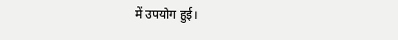में उपयोग हुई।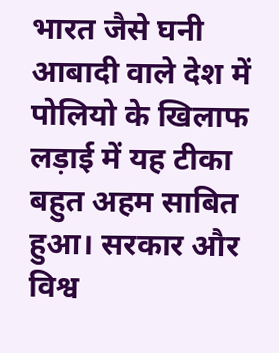भारत जैसे घनी आबादी वाले देश में पोलियो के खिलाफ लड़ाई में यह टीका बहुत अहम साबित हुआ। सरकार और विश्व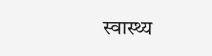स्वास्थ्य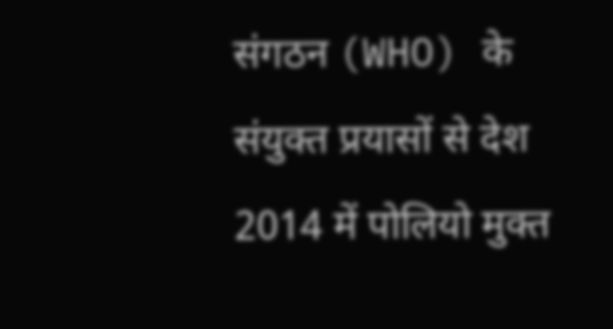संगठन (WHO) के संयुक्त प्रयासों से देश 2014 में पोलियो मुक्त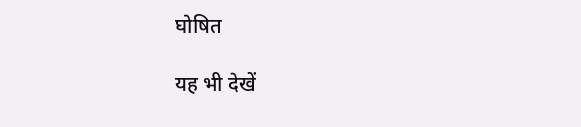घोषित

यह भी देखें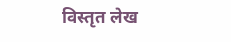विस्तृत लेख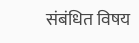संबंधित विषय